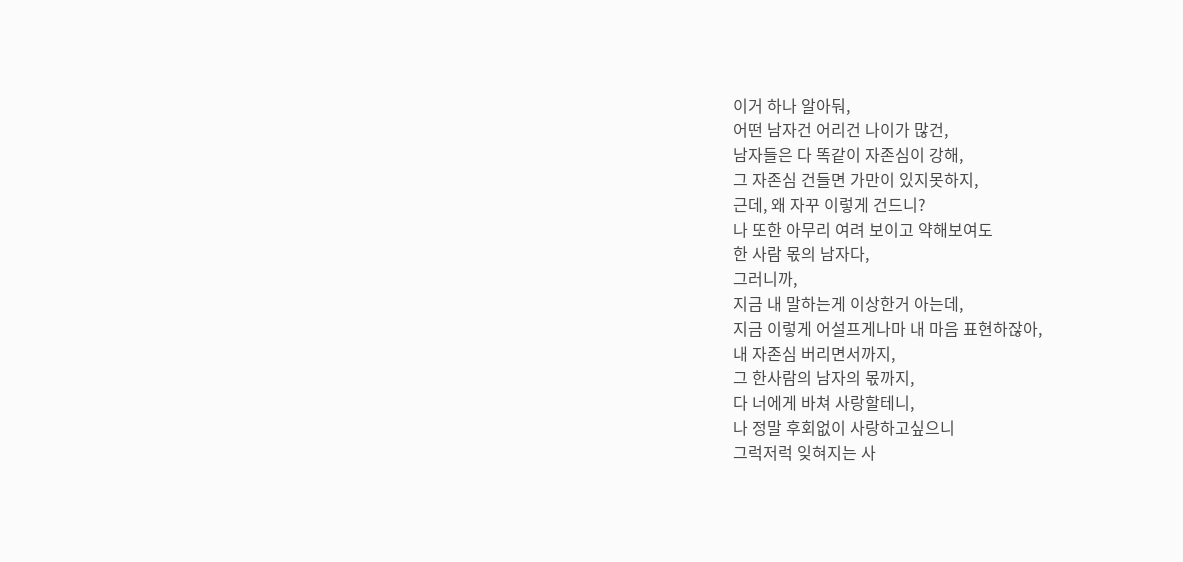이거 하나 알아둬,
어떤 남자건 어리건 나이가 많건,
남자들은 다 똑같이 자존심이 강해,
그 자존심 건들면 가만이 있지못하지,
근데, 왜 자꾸 이렇게 건드니?
나 또한 아무리 여려 보이고 약해보여도
한 사람 몫의 남자다,
그러니까,
지금 내 말하는게 이상한거 아는데,
지금 이렇게 어설프게나마 내 마음 표현하잖아,
내 자존심 버리면서까지,
그 한사람의 남자의 몫까지,
다 너에게 바쳐 사랑할테니,
나 정말 후회없이 사랑하고싶으니
그럭저럭 잊혀지는 사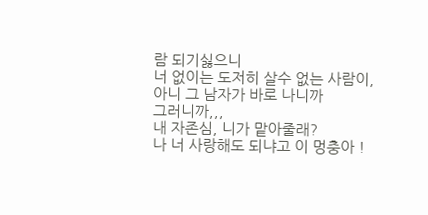람 되기싫으니
너 없이는 도저히 살수 없는 사람이,
아니 그 남자가 바로 나니까
그러니까,,,
내 자존심, 니가 맡아줄래?
나 너 사랑해도 되냐고 이 멍충아 !